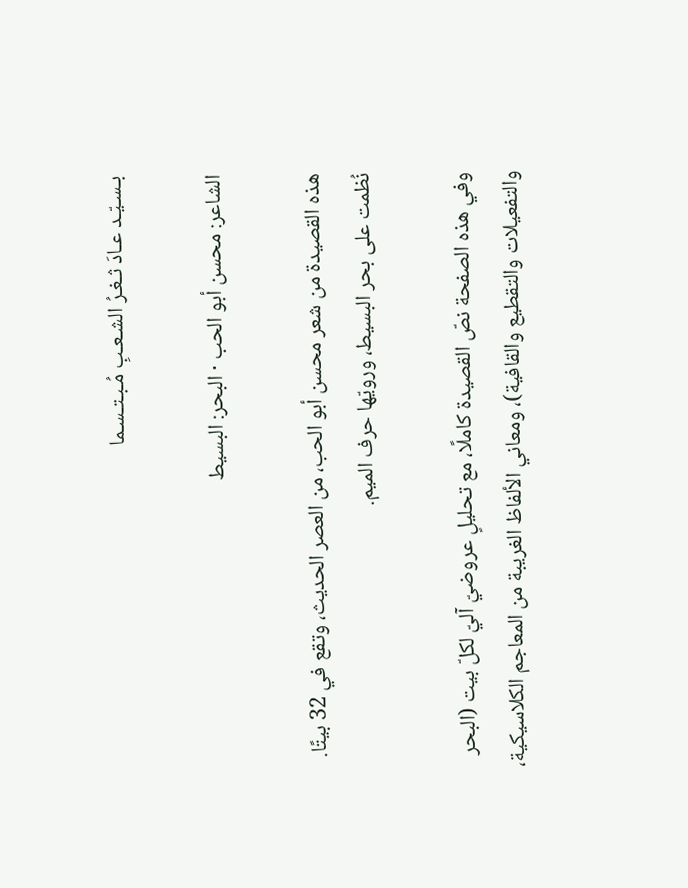بـسـيّـد عـادَ ثـغـرُ الشـعـبِ مُـبـتـسـما

الشاعر: محسن أبو الحب · البحر: البسيط

هذه القصيدة من شعر محسن أبو الحب، من العصر الحديث، وتقع في 32 بيتًا. نُظمت على بحر البسيط، ورويّها حرف الميم.

وفي هذه الصفحة نصّ القصيدة كاملًا، مع تحليلٍ عروضيّ آليّ لكلّ بيت (البحر والتفعيلات والتقطيع والقافية)، ومعاني الألفاظ الغريبة من المعاجم الكلاسيكية،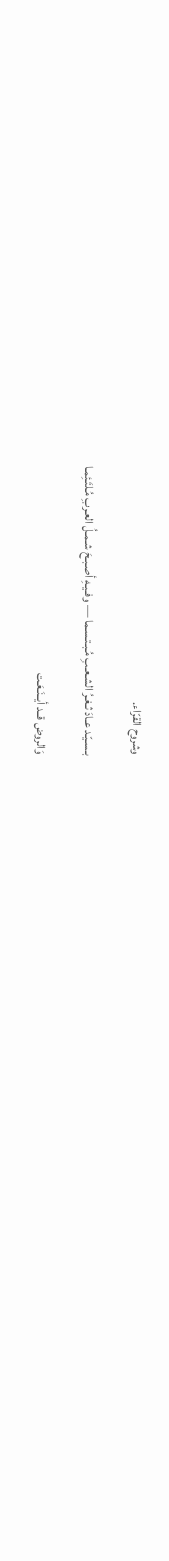وشروح القرّاء.

بـسـيّـد عـادَ ثـغـرُ الشـعـبِ مُـبـتـسـما — وفـيـهِ أصـبـحَ شـمـلُ العـربِ مُـلتَـئِمـا

وَالروض قــد أيــنَـعَـت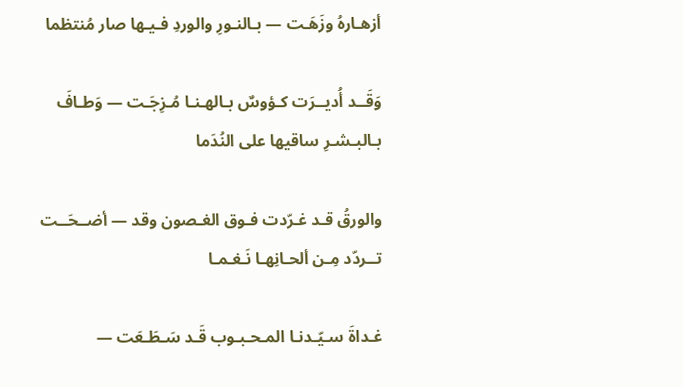أزهـارهُ وزَهَـت — بـالنـورِ والوردِ فـيـها صار مُنتظما

وَقَــد أُديــرَت كـؤوسٌ بـالهـنـا مُـزِجَـت — وَطـافَ بـالبـشـرِ ساقيها على النُدَما

والورقُ قـد غـرّدت فـوق الغـصون وقد — أضــحَــت تــردّد مِـن ألحـانِهـا نَـغـمـا

غـداةَ سـيّـدنـا المـحـبـوب قَـد سَـطَـعَت —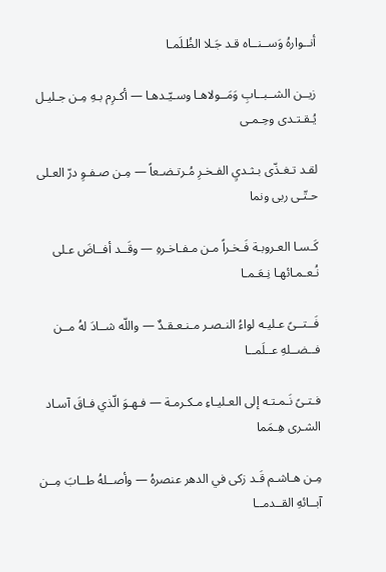أنــوارهُ وَســنــاه قـد جَـلا الظُـلَمـا

زيــن الشــبــابِ وَمَــولاهـا وسـيّـدهـا — أكـرِم بـهِ مِـن جـليـل يُـقـتـدى وحِـمـى

لقـد تـغـذّى بـثـديِ الفـخـرِ مُـرتـضـعاً — مِـن صـفـوِ درّ العـلى حـتّـى ربى ونما

كَـسـا العـروبـة فَـخـراً مـن مـفـاخـرهِ — وقَــد أفــاضَ عـلى نُـعـمـائهـا نِـعَـمـا

فَــتــىً عـليـه لواءُ النـصـر مـنـعـقـدٌ — واللّه شــادَ لهُ مــن فــضــلهِ عــلَمــا

فـتـىً نَـمـتـه إلى العـليـاءِ مـكـرمـة — فـهـوَ الّذي فـاقَ آسـاد الشـرى هِـمَما

مِـن هـاشـم قَـد زكى في الدهر عنصرهُ — وأصــلهُ طــابَ مِــن آبــائهِ القــدمــا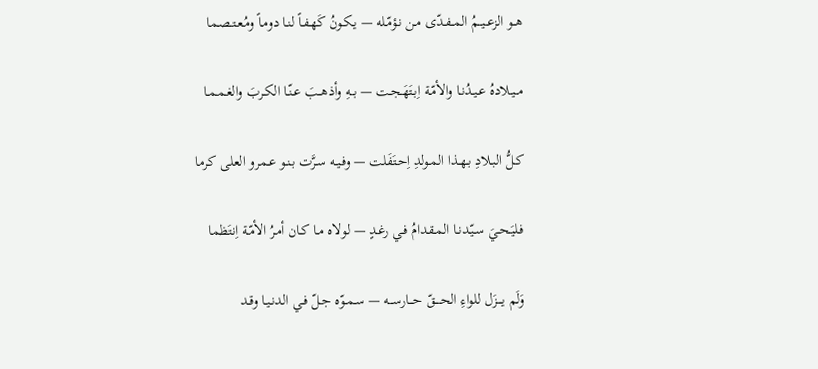هــو الزعــيــمُ المــفـدّى مـن نـؤمّـله — يـكـونُ كَهـفـاً لنـا دومـاً ومُـعـتـصـما

مــيـلادهُ عـيـدُنـا والأمّـة اِبـتَهَـجـت — بــهِ وأذهــبَ عـنّـا الكـربَ والغـمـمـا

كـلُّ البـلادِ بـهـذا المـولدِ اِحـتَفَلت — وفـيـه سـرَّت بـنـو عـمرو العلى كرما

فـليَـحـيَ سـيّـدنـا المـقـدامُ فـي رغـدٍ — لولاه مـا كـان أمـرُ الأمّـة اِنتَظما

وَلَم يــــزَل للواءِ الحــــقّ حـــارســـه — سـمـوّه جـلّ فـي الدنـيـا وقـد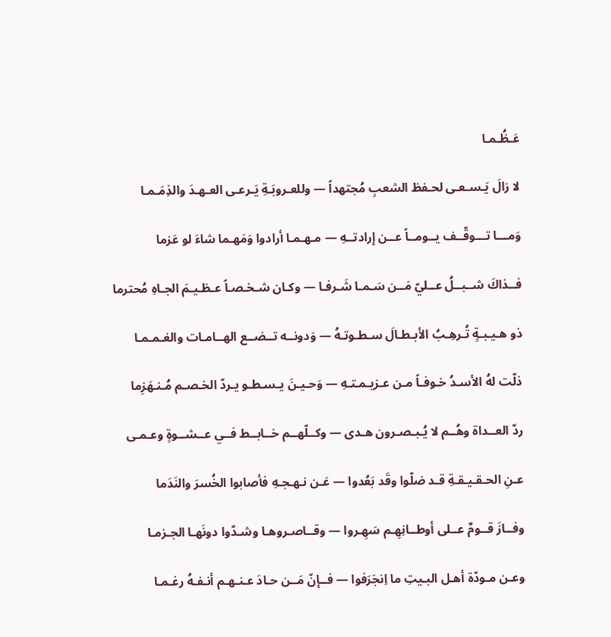عَـظُـمـا

لا زالَ يَـسـعـى لحـفظ الشعبِ مُجتهداً — وللعـروبَـةِ يَـرعـى العـهـدَ والذِمَـمـا

وَمـــا تـــوقّــف يــومــاً عــن إرادتــهِ — مـهـمـا أرادوا وَمَهـما شاءَ لو عَزما

فــذاكَ شــبــلُ عــليّ مَــن سَـمـا شَـرفـا — وكـان شـخـصـاً عـظـيـمَ الجـاهِ مُحترما

ذو هـيـبـةٍ تُـرهِـبُ الأبـطـالَ سـطـوتـهُ — وَدونــه تــضــع الهــامـات والغـمـمـا

ذلّت لهُ الأسـدُ خـوفـاً مـن عـزيـمـتـهِ — وَحـيـنَ يـسـطـو يـردّ الخـصـم مُـنـهَزِما

ردّ العــداة وهُــم لا يُـبـصـرون هـدى — وكــلّهــم خــابــط فــي عــشــوةٍ وعـمـى

عـنِ الحـقـيـقـةِ قـد ضلّوا وقَد بَعُدوا — عَـن نـهـجـهِ فأصابوا الخُسرَ والنَدَما

وفــازَ قــومٌ عــلى أوطــانِهِـم سَهِـروا — وقــاصـروهـا وشـدّوا دونَهـا الجـزمـا

وعـن مـودّة أهـل البـيتِ ما اِنجَرَفوا — فــإنّ مَــن حـادَ عـنـهـم أنـفـهُ رغـمـا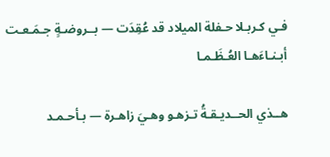فـي كـربـلا حـفلة الميلاد قد عُقِدَت — بــروضـةٍ جـمَـعـت أبـنـاءَهـا العُـظَـمـا

هــذي الحــديـقـةُ تـزهـو وهـيَ زاهـرة — بـأحـمـد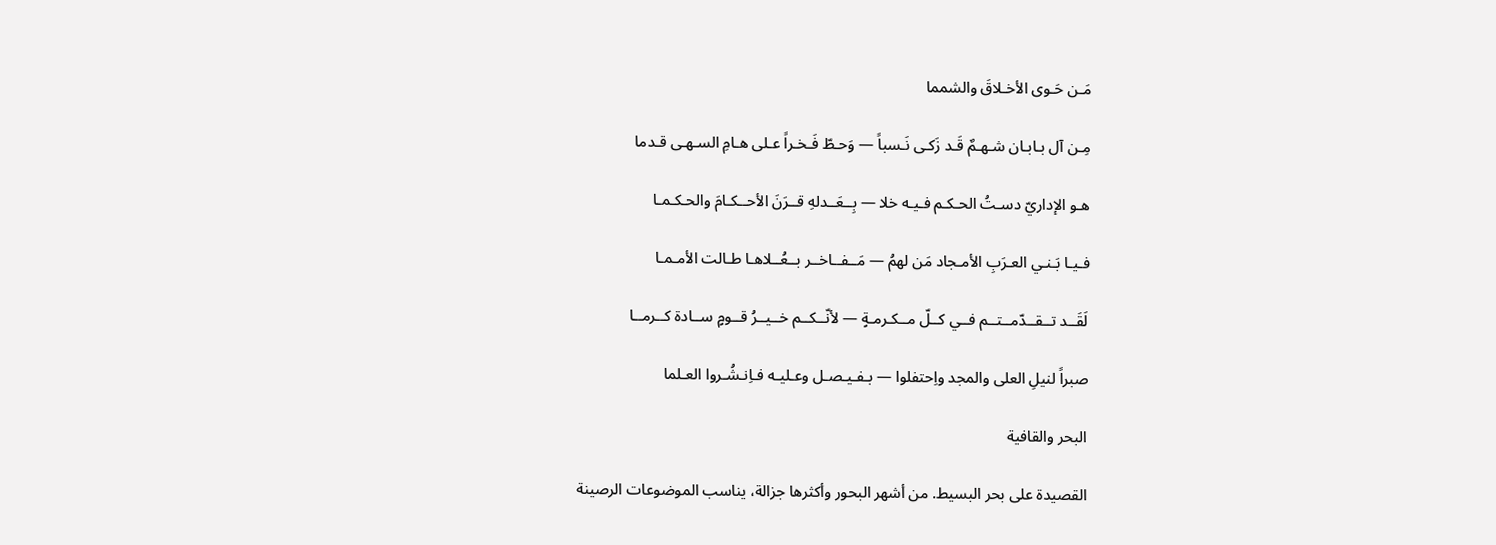مَـن حَـوى الأخـلاقَ والشمما

مِـن آل بـابـان شـهـمٌ قَـد زَكـى نَـسباً — وَحـطّ فَـخـراً عـلى هـامِ السـهـى قـدما

هـو الإداريّ دسـتُ الحـكـم فـيـه خلا — بِــعَــدلهِ قــرَنَ الأحــكـامَ والحـكـمـا

فـيـا بَـنـي العـرَبِ الأمـجاد مَن لهمُ — مَــفــاخــر بــعُــلاهـا طـالت الأمـمـا

لَقَــد تــقــدّمــتــم فــي كــلّ مــكـرمـةٍ — لأنّــكــم خــيــرُ قــومٍ ســادة كــرمــا

صبراً لنيلِ العلى والمجد واِحتفلوا — بـفـيـصـل وعـليـه فـاِنـشُـروا العـلما

البحر والقافية

القصيدة على بحر البسيط. من أشهر البحور وأكثرها جزالة، يناسب الموضوعات الرصينة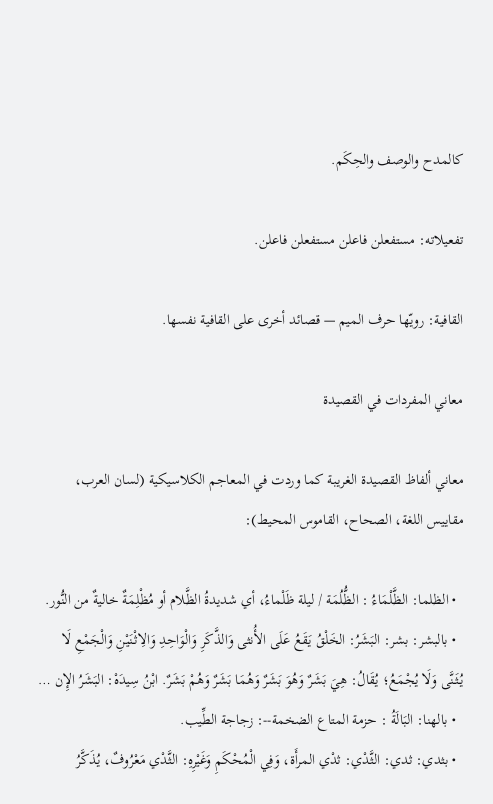كالمدح والوصف والحِكَم.

تفعيلاته: مستفعلن فاعلن مستفعلن فاعلن.

القافية: رويّها حرف الميم — قصائد أخرى على القافية نفسها.

معاني المفردات في القصيدة

معاني ألفاظ القصيدة الغريبة كما وردت في المعاجم الكلاسيكية (لسان العرب، مقاييس اللغة، الصحاح، القاموس المحيط):

  • الظلما: الظَّلْمَاءُ : الظُّلُمَة / ليلة ظَلْماءُ، أي شديدةُ الظَّلام أو مُظْلِمَةٌ خاليةٌ من النُّور.
  • بالبشر: بشر: البَشَرُ: الخَلْقُ يَقَعُ عَلَى الأُنثى وَالذَّكَرِ وَالْوَاحِدِ وَالِاثْنَيْنِ وَالْجَمْعِ لَا يُثَنَّى وَلَا يُجْمَعُ؛ يُقَالُ: هِيَ بَشَرٌ وَهُوَ بَشَرٌ وَهُمَا بَشَرٌ وَهُمْ بَشَرٌ. ابْنُ سِيدَهْ: البَشَرُ الإِن …
  • بالهنا: البَالَةُ : حزمة المتاع الضخمة--: زجاجة الطِّيب.
  • بثدي: ثدي: الثَّدْي: ثدْي المرأَة، وَفِي الْمُحْكَمِ وَغَيْرِهِ: الثَّدْي مَعْرُوفٌ، يُذَكَّرُ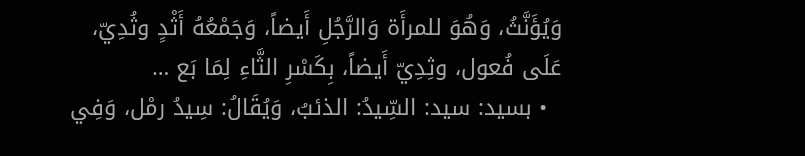وَيُؤَنَّثُ، وَهُوَ للمرأَة وَالرَّجُلِ أَيضاً، وَجَمْعُهُ أَثْدٍ وثُدِيّ، عَلَى فُعول، وثِدِيّ أَيضاً، بِكَسْرِ الثَّاءِ لِمَا بَع …
  • بسيد: سيد: السِّيدُ: الذئبُ، وَيُقَالُ: سِيدُ رمْل، وَفِي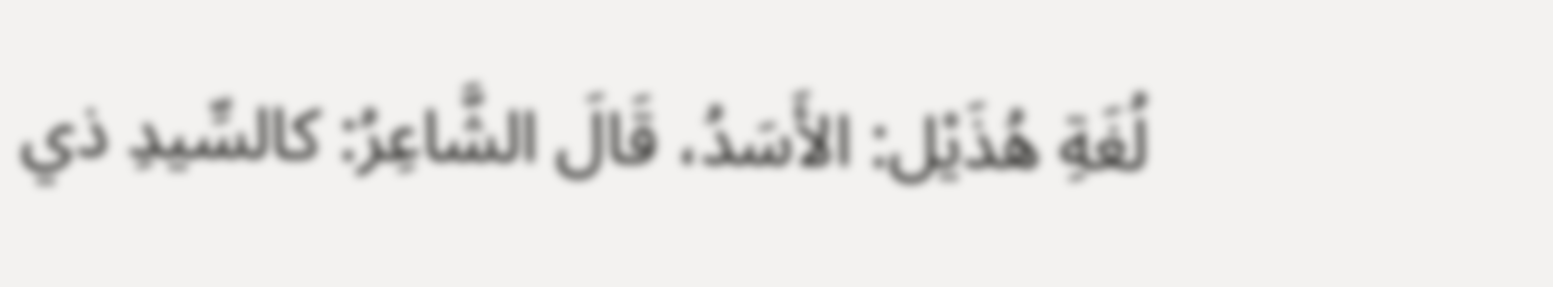لُغَةِ هُذَيْل: الأَسَدُ، قَالَ الشَّاعِرُ: كالسِّيدِ ذي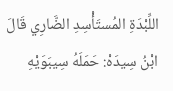اللِّبْدَةِ المُستَأْسِدِ الضَّارِي قَالَ ابْنُ سِيدَهْ: حَمَلَهُ سِيبَوَيْهِ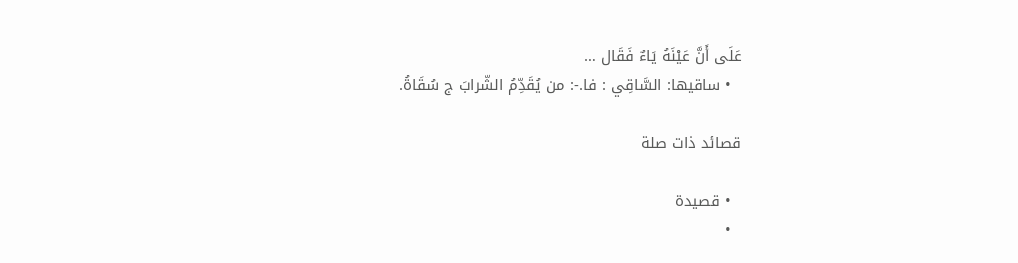عَلَى أَنَّ عَيْنَهُ يَاءٌ فَقَال …
  • ساقيها: السَّاقِي : فا.-: من يُقَدِّمُ الشّرابَ ج سُقَاةُ.

قصائد ذات صلة

  • قصيدة
  •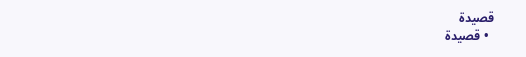قصيدة
  • قصيدة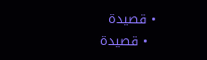• قصيدة
  • قصيدة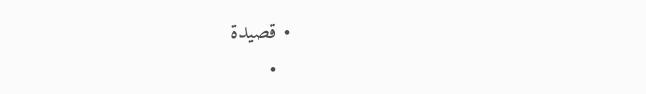• قصيدة
  •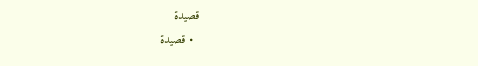قصيدة
  • قصيدة